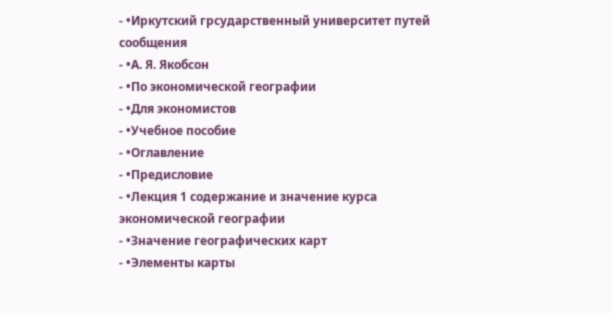- •Иркутский грсударственный университет путей сообщения
- •А. Я. Якобсон
- •По экономической географии
- •Для экономистов
- •Учебное пособие
- •Оглавление
- •Предисловие
- •Лекция 1 содержание и значение курса экономической географии
- •Значение географических карт
- •Элементы карты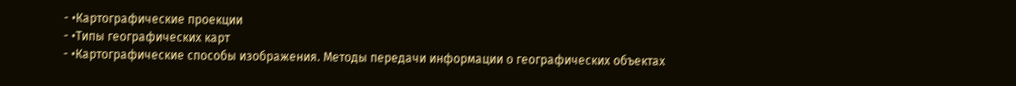- •Картографические проекции
- •Типы географических карт
- •Картографические способы изображения. Методы передачи информации о географических объектах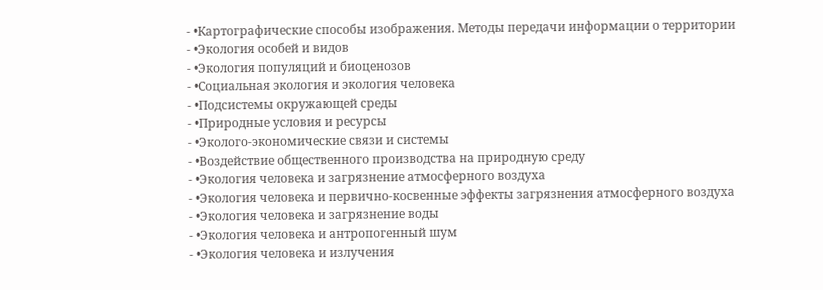- •Картографические способы изображения. Методы передачи информации о территории
- •Экология особей и видов
- •Экология популяций и биоценозов
- •Социальная экология и экология человека
- •Подсистемы окружающей среды
- •Природные условия и ресурсы
- •Эколого-экономические связи и системы
- •Воздействие общественного производства на природную среду
- •Экология человека и загрязнение атмосферного воздуха
- •Экология человека и первично-косвенные эффекты загрязнения атмосферного воздуха
- •Экология человека и загрязнение воды
- •Экология человека и антропогенный шум
- •Экология человека и излучения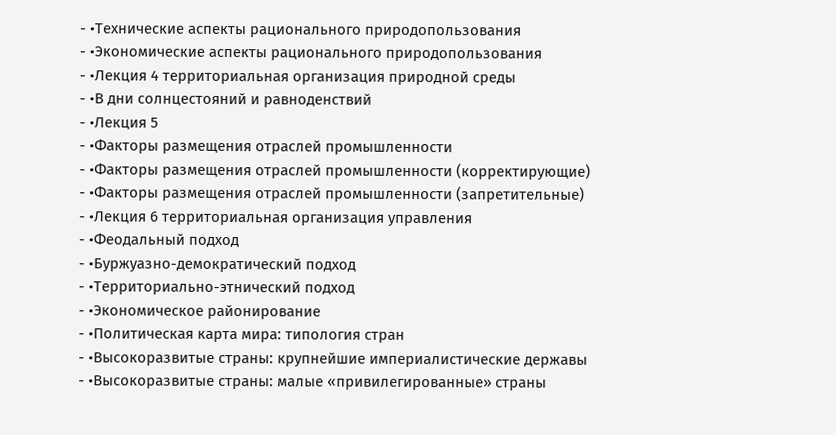- •Технические аспекты рационального природопользования
- •Экономические аспекты рационального природопользования
- •Лекция 4 территориальная организация природной среды
- •В дни солнцестояний и равноденствий
- •Лекция 5
- •Факторы размещения отраслей промышленности
- •Факторы размещения отраслей промышленности (корректирующие)
- •Факторы размещения отраслей промышленности (запретительные)
- •Лекция 6 территориальная организация управления
- •Феодальный подход
- •Буржуазно-демократический подход
- •Территориально-этнический подход
- •Экономическое районирование
- •Политическая карта мира: типология стран
- •Высокоразвитые страны: крупнейшие империалистические державы
- •Высокоразвитые страны: малые «привилегированные» страны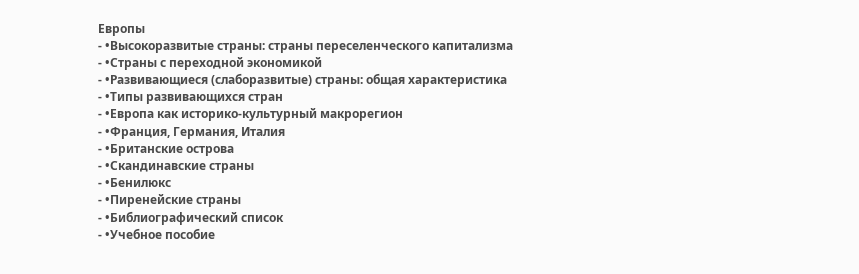Европы
- •Высокоразвитые страны: страны переселенческого капитализма
- •Страны с переходной экономикой
- •Развивающиеся (слаборазвитые) страны: общая характеристика
- •Типы развивающихся стран
- •Европа как историко-культурный макрорегион
- •Франция, Германия, Италия
- •Британские острова
- •Скандинавские страны
- •Бенилюкс
- •Пиренейские страны
- •Библиографический список
- •Учебное пособие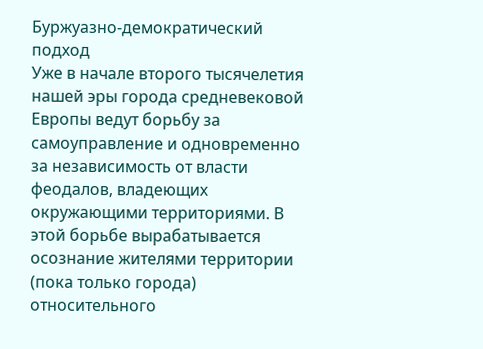Буржуазно-демократический подход
Уже в начале второго тысячелетия нашей эры города средневековой Европы ведут борьбу за самоуправление и одновременно за независимость от власти феодалов, владеющих окружающими территориями. В этой борьбе вырабатывается осознание жителями территории (пока только города) относительного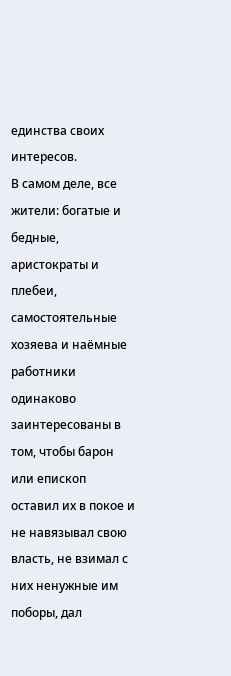единства своих интересов.
В самом деле, все жители: богатые и бедные, аристократы и плебеи, самостоятельные хозяева и наёмные работники одинаково заинтересованы в том, чтобы барон или епископ оставил их в покое и не навязывал свою власть, не взимал с них ненужные им поборы, дал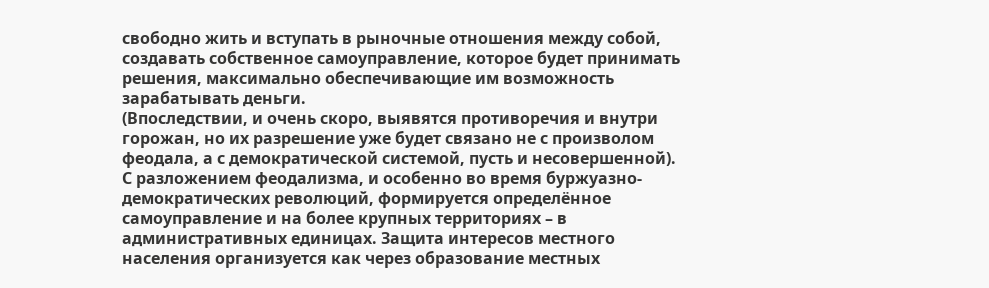свободно жить и вступать в рыночные отношения между собой, создавать собственное самоуправление, которое будет принимать решения, максимально обеспечивающие им возможность зарабатывать деньги.
(Впоследствии, и очень скоро, выявятся противоречия и внутри горожан, но их разрешение уже будет связано не с произволом феодала, а с демократической системой, пусть и несовершенной).
С разложением феодализма, и особенно во время буржуазно-демократических революций, формируется определённое самоуправление и на более крупных территориях – в административных единицах. Защита интересов местного населения организуется как через образование местных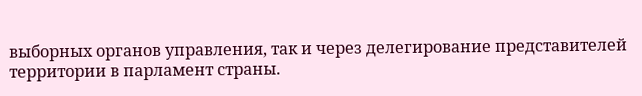выборных органов управления, так и через делегирование представителей территории в парламент страны.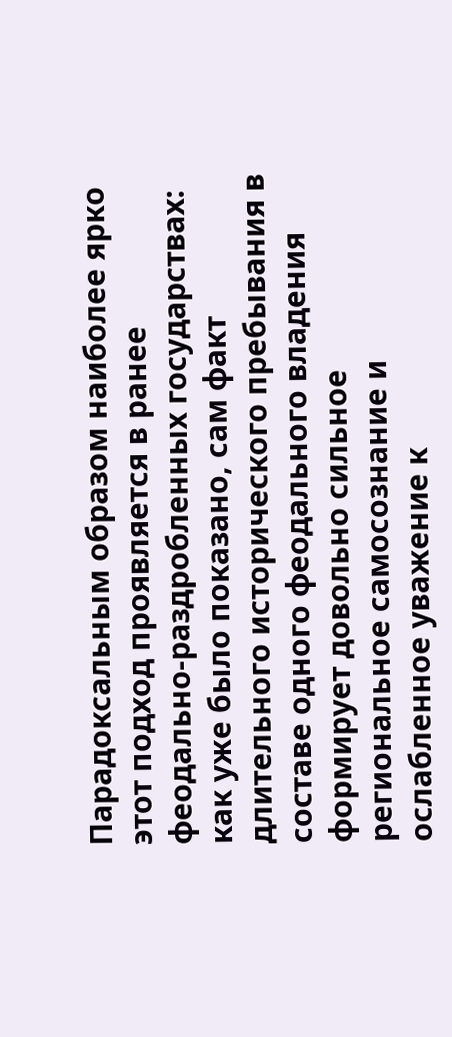Парадоксальным образом наиболее ярко этот подход проявляется в ранее феодально-раздробленных государствах: как уже было показано, сам факт длительного исторического пребывания в составе одного феодального владения формирует довольно сильное региональное самосознание и ослабленное уважение к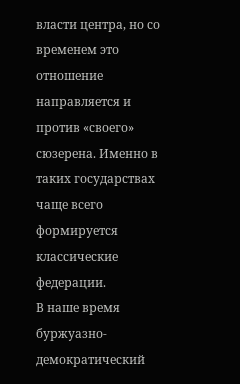власти центра, но со временем это отношение направляется и против «своего» сюзерена. Именно в таких государствах чаще всего формируется классические федерации.
В наше время буржуазно-демократический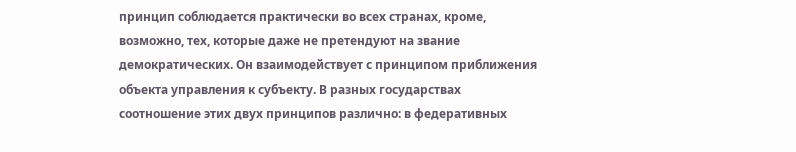принцип соблюдается практически во всех странах, кроме, возможно, тех, которые даже не претендуют на звание демократических. Он взаимодействует с принципом приближения объекта управления к субъекту. В разных государствах соотношение этих двух принципов различно: в федеративных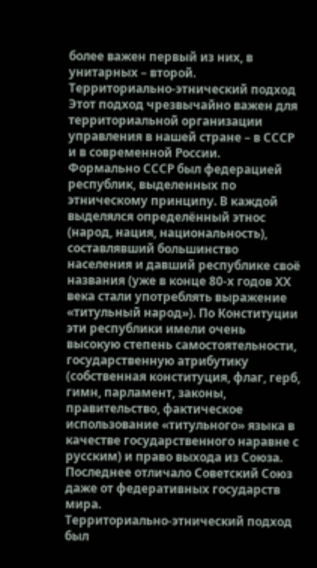более важен первый из них, в унитарных – второй.
Территориально-этнический подход
Этот подход чрезвычайно важен для территориальной организации управления в нашей стране – в СССР и в современной России.
Формально СССР был федерацией республик, выделенных по этническому принципу. В каждой выделялся определённый этнос (народ, нация, национальность), составлявший большинство населения и давший республике своё названия (уже в конце 80-х годов ХХ века стали употреблять выражение «титульный народ»). По Конституции эти республики имели очень высокую степень самостоятельности, государственную атрибутику (собственная конституция, флаг, герб, гимн, парламент, законы, правительство, фактическое использование «титульного» языка в качестве государственного наравне с русским) и право выхода из Союза. Последнее отличало Советский Союз даже от федеративных государств мира.
Территориально-этнический подход был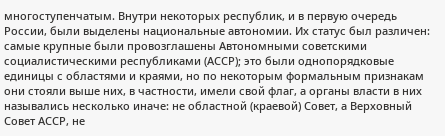многоступенчатым. Внутри некоторых республик, и в первую очередь России, были выделены национальные автономии. Их статус был различен: самые крупные были провозглашены Автономными советскими социалистическими республиками (АССР); это были однопорядковые единицы с областями и краями, но по некоторым формальным признакам они стояли выше них, в частности, имели свой флаг, а органы власти в них назывались несколько иначе: не областной (краевой) Совет, а Верховный Совет АССР, не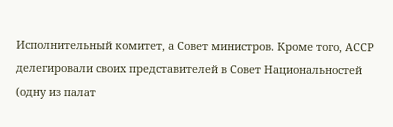Исполнительный комитет, а Совет министров. Кроме того, АССР делегировали своих представителей в Совет Национальностей (одну из палат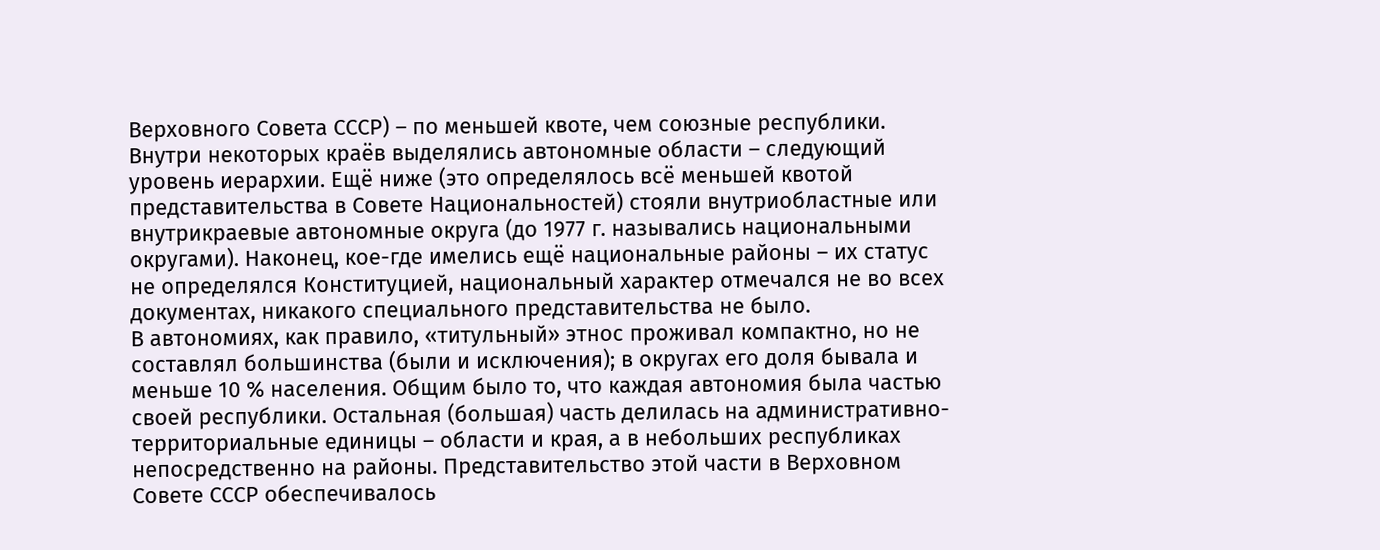Верховного Совета СССР) – по меньшей квоте, чем союзные республики.
Внутри некоторых краёв выделялись автономные области – следующий уровень иерархии. Ещё ниже (это определялось всё меньшей квотой представительства в Совете Национальностей) стояли внутриобластные или внутрикраевые автономные округа (до 1977 г. назывались национальными округами). Наконец, кое-где имелись ещё национальные районы – их статус не определялся Конституцией, национальный характер отмечался не во всех документах, никакого специального представительства не было.
В автономиях, как правило, «титульный» этнос проживал компактно, но не составлял большинства (были и исключения); в округах его доля бывала и меньше 10 % населения. Общим было то, что каждая автономия была частью своей республики. Остальная (большая) часть делилась на административно-территориальные единицы – области и края, а в небольших республиках непосредственно на районы. Представительство этой части в Верховном Совете СССР обеспечивалось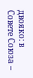двояко: в Совете Союза –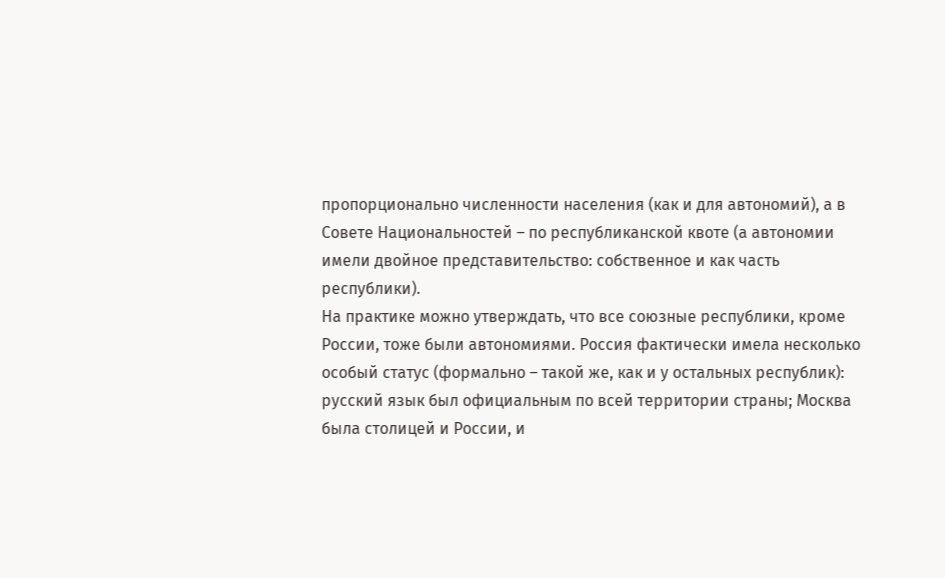пропорционально численности населения (как и для автономий), а в Совете Национальностей – по республиканской квоте (а автономии имели двойное представительство: собственное и как часть республики).
На практике можно утверждать, что все союзные республики, кроме России, тоже были автономиями. Россия фактически имела несколько особый статус (формально – такой же, как и у остальных республик): русский язык был официальным по всей территории страны; Москва была столицей и России, и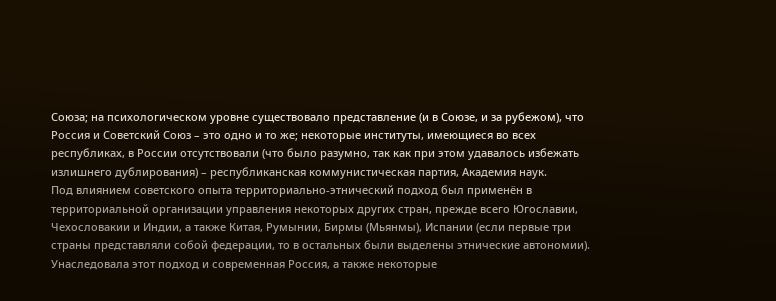Союза; на психологическом уровне существовало представление (и в Союзе, и за рубежом), что Россия и Советский Союз – это одно и то же; некоторые институты, имеющиеся во всех республиках, в России отсутствовали (что было разумно, так как при этом удавалось избежать излишнего дублирования) – республиканская коммунистическая партия, Академия наук.
Под влиянием советского опыта территориально-этнический подход был применён в территориальной организации управления некоторых других стран, прежде всего Югославии, Чехословакии и Индии, а также Китая, Румынии, Бирмы (Мьянмы), Испании (если первые три страны представляли собой федерации, то в остальных были выделены этнические автономии). Унаследовала этот подход и современная Россия, а также некоторые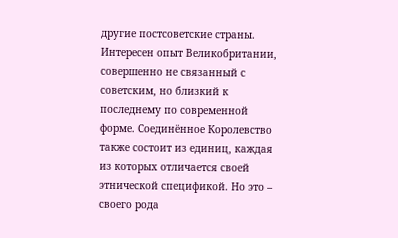другие постсоветские страны.
Интересен опыт Великобритании, совершенно не связанный с советским, но близкий к последнему по современной форме. Соединённое Королевство также состоит из единиц, каждая из которых отличается своей этнической спецификой. Но это – своего рода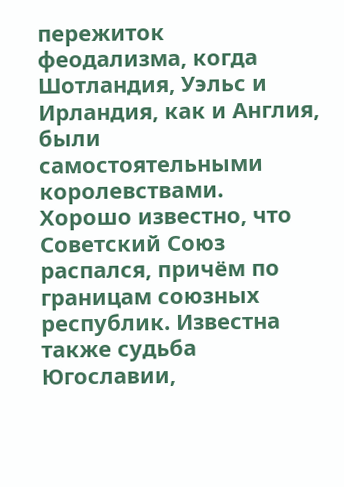пережиток феодализма, когда Шотландия, Уэльс и Ирландия, как и Англия, были самостоятельными королевствами.
Хорошо известно, что Советский Союз распался, причём по границам союзных республик. Известна также судьба Югославии,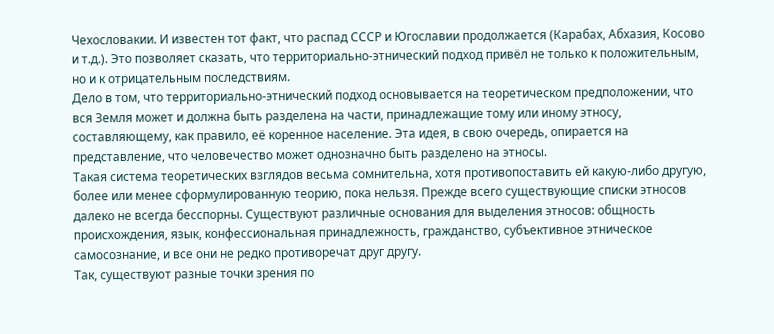Чехословакии. И известен тот факт, что распад СССР и Югославии продолжается (Карабах, Абхазия, Косово и т.д.). Это позволяет сказать, что территориально-этнический подход привёл не только к положительным, но и к отрицательным последствиям.
Дело в том, что территориально-этнический подход основывается на теоретическом предположении, что вся Земля может и должна быть разделена на части, принадлежащие тому или иному этносу, составляющему, как правило, её коренное население. Эта идея, в свою очередь, опирается на представление, что человечество может однозначно быть разделено на этносы.
Такая система теоретических взглядов весьма сомнительна, хотя противопоставить ей какую-либо другую, более или менее сформулированную теорию, пока нельзя. Прежде всего существующие списки этносов далеко не всегда бесспорны. Существуют различные основания для выделения этносов: общность происхождения, язык, конфессиональная принадлежность, гражданство, субъективное этническое самосознание, и все они не редко противоречат друг другу.
Так, существуют разные точки зрения по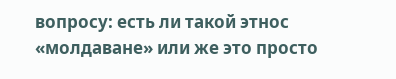вопросу: есть ли такой этнос «молдаване» или же это просто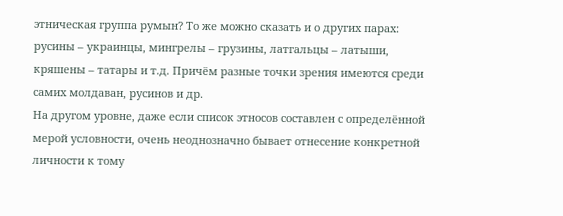этническая группа румын? То же можно сказать и о других парах: русины – украинцы, мингрелы – грузины, латгальцы – латыши, кряшены – татары и т.д. Причём разные точки зрения имеются среди самих молдаван, русинов и др.
На другом уровне, даже если список этносов составлен с определённой мерой условности, очень неоднозначно бывает отнесение конкретной личности к тому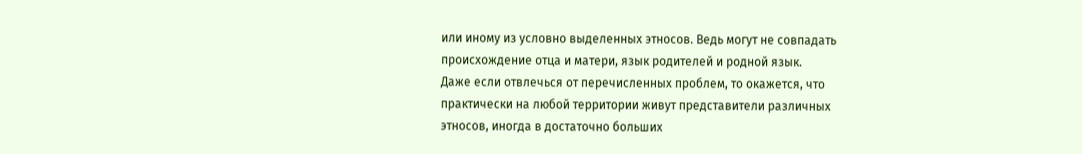или иному из условно выделенных этносов. Ведь могут не совпадать происхождение отца и матери, язык родителей и родной язык.
Даже если отвлечься от перечисленных проблем, то окажется, что практически на любой территории живут представители различных этносов, иногда в достаточно больших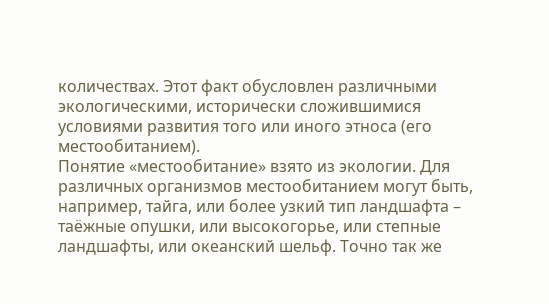количествах. Этот факт обусловлен различными экологическими, исторически сложившимися условиями развития того или иного этноса (его местообитанием).
Понятие «местообитание» взято из экологии. Для различных организмов местообитанием могут быть, например, тайга, или более узкий тип ландшафта – таёжные опушки, или высокогорье, или степные ландшафты, или океанский шельф. Точно так же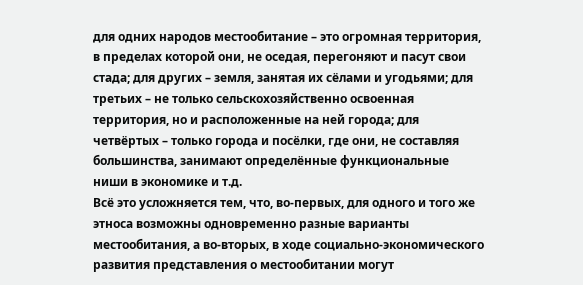для одних народов местообитание – это огромная территория, в пределах которой они, не оседая, перегоняют и пасут свои стада; для других – земля, занятая их сёлами и угодьями; для третьих – не только сельскохозяйственно освоенная территория, но и расположенные на ней города; для четвёртых – только города и посёлки, где они, не составляя большинства, занимают определённые функциональные ниши в экономике и т.д.
Всё это усложняется тем, что, во-первых, для одного и того же этноса возможны одновременно разные варианты местообитания, а во-вторых, в ходе социально-экономического развития представления о местообитании могут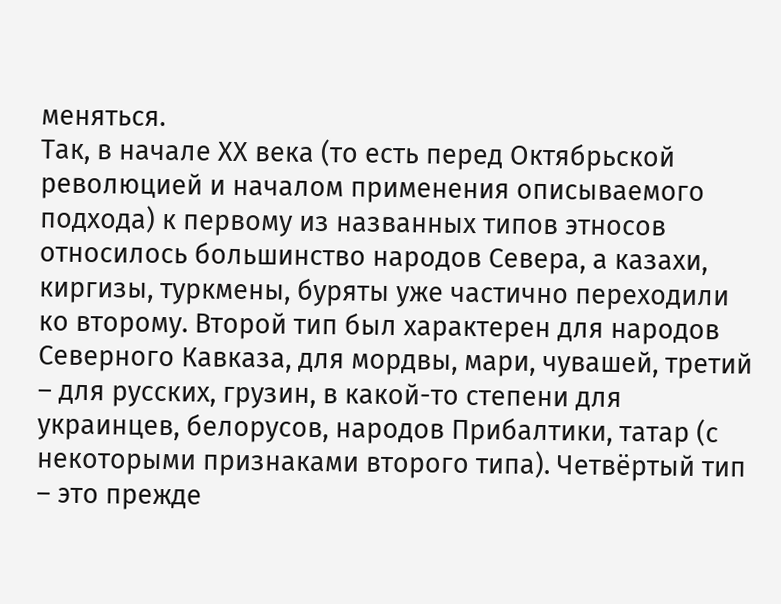меняться.
Так, в начале ХХ века (то есть перед Октябрьской революцией и началом применения описываемого подхода) к первому из названных типов этносов относилось большинство народов Севера, а казахи, киргизы, туркмены, буряты уже частично переходили ко второму. Второй тип был характерен для народов Северного Кавказа, для мордвы, мари, чувашей, третий – для русских, грузин, в какой-то степени для украинцев, белорусов, народов Прибалтики, татар (с некоторыми признаками второго типа). Четвёртый тип – это прежде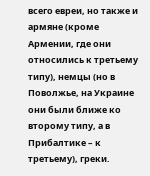всего евреи, но также и армяне (кроме Армении, где они относились к третьему типу), немцы (но в Поволжье, на Украине они были ближе ко второму типу, а в Прибалтике – к третьему), греки.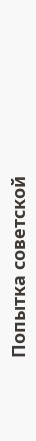Попытка советской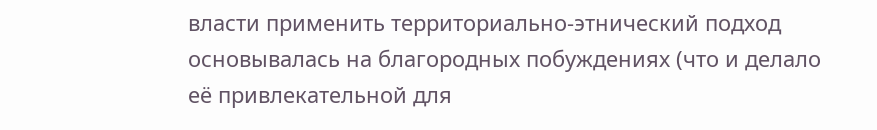власти применить территориально-этнический подход основывалась на благородных побуждениях (что и делало её привлекательной для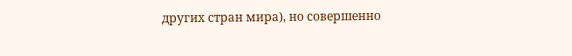других стран мира), но совершенно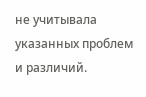не учитывала указанных проблем и различий.